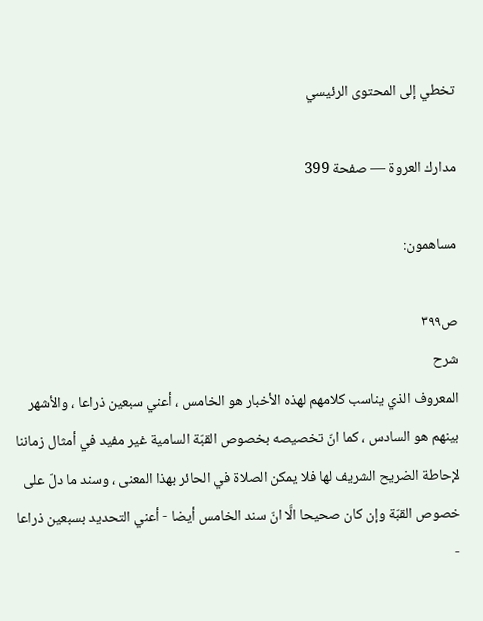تخطي إلى المحتوى الرئيسي

مدارك العروة — صفحة 399

مساهمون:

ص٣٩٩
شرح
المعروف الذي يناسب كلامهم لهذه الأخبار هو الخامس ، أعني سبعين ذراعا ، والأشهر بينهم هو السادس ، كما انّ تخصيصه بخصوص القبّة السامية غير مفيد في أمثال زماننا لإحاطة الضريح الشريف لها فلا يمكن الصلاة في الحائر بهذا المعنى ، وسند ما دلّ على خصوص القبّة وإن كان صحيحا الَّا انّ سند الخامس أيضا - أعني التحديد بسبعين ذراعا -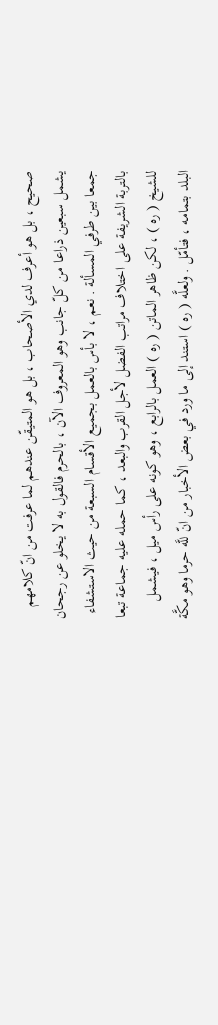صحيح ، بل هو أعرف لدي الأصحاب ، بل هو المتيقّن عندهم لما عرفت من انّ كلامهم يشمل سبعين ذراعا من كلّ جانب وهو المعروف الآن ، بالحرم فالقول به لا يخلو عن رجحان جمعا بين طرفي المسألة . نعم ، لا بأس بالعمل بجميع الأقسام السبعة من حيث الاستشفاء بالتربة الشريفة على اختلاف مراتب الفضل لأجل القرب والبعد ، كما حمله عليه جماعة تبعا للشيخ ( ره ) ، لكن ظاهر الماتن ( ره ) العمل بالرابع ، وهو كونه على رأس ميل ، فيشمل البلد بتمامه ، فتأمّل . ولعلَّه ( ره ) استند إلى ما ورد في بعض الأخبار من انّ للَّه حرما وهو مكَّة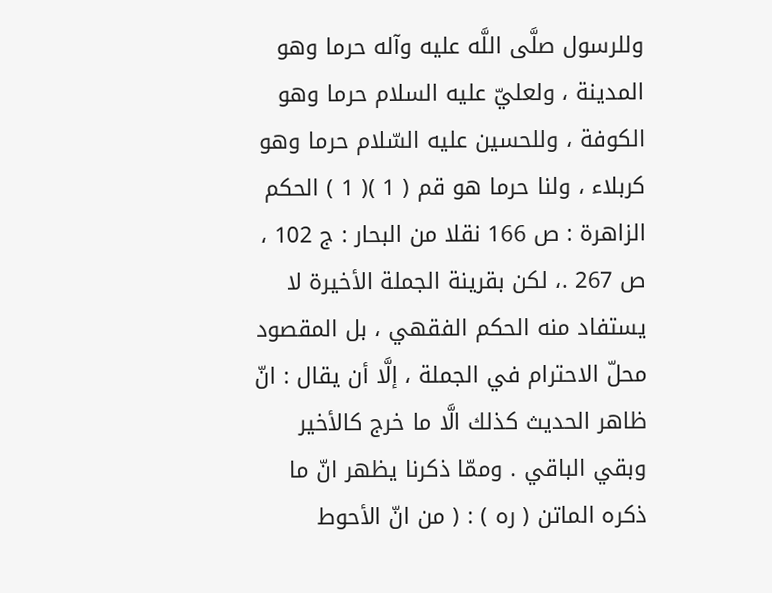وللرسول صلَّى اللَّه عليه وآله حرما وهو المدينة ، ولعليّ عليه السلام حرما وهو الكوفة ، وللحسين عليه السّلام حرما وهو كربلاء ، ولنا حرما هو قم ( 1 )( 1 ) الحكم الزاهرة : ص 166 نقلا من البحار : ج 102 ، ص 267 .، لكن بقرينة الجملة الأخيرة لا يستفاد منه الحكم الفقهي ، بل المقصود محلّ الاحترام في الجملة ، إلَّا أن يقال : انّ ظاهر الحديث كذلك الَّا ما خرج كالأخير وبقي الباقي . وممّا ذكرنا يظهر انّ ما ذكره الماتن ( ره ) : ( من انّ الأحوط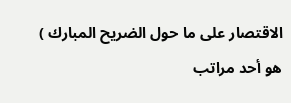الاقتصار على ما حول الضريح المبارك ) هو أحد مراتب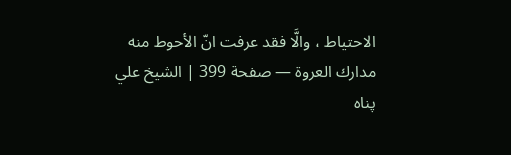الاحتياط ، والَّا فقد عرفت انّ الأحوط منه
مدارك العروة — صفحة 399 | الشيخ علي پناه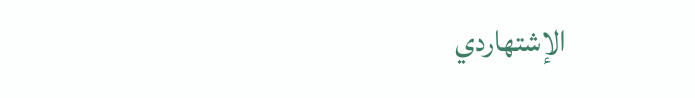الإشتهاردي